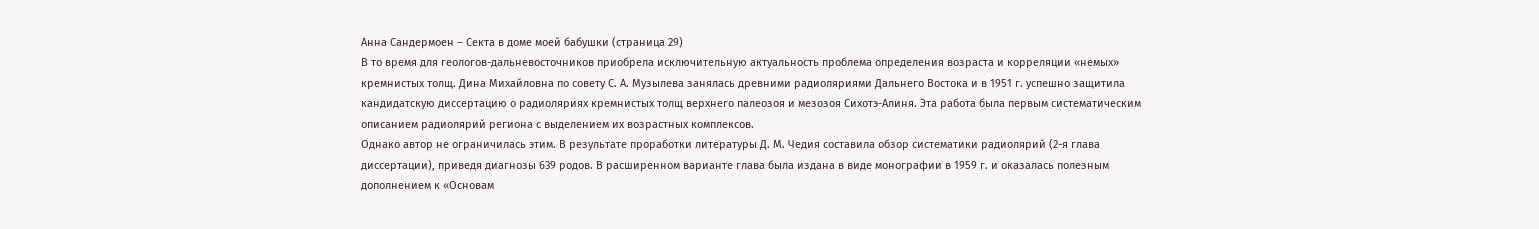Анна Сандермоен – Секта в доме моей бабушки (страница 29)
В то время для геологов-дальневосточников приобрела исключительную актуальность проблема определения возраста и корреляции «немых» кремнистых толщ. Дина Михайловна по совету С. А. Музылева занялась древними радиоляриями Дальнего Востока и в 1951 г. успешно защитила кандидатскую диссертацию о радиоляриях кремнистых толщ верхнего палеозоя и мезозоя Сихотэ-Алиня. Эта работа была первым систематическим описанием радиолярий региона с выделением их возрастных комплексов.
Однако автор не ограничилась этим. В результате проработки литературы Д. М. Чедия составила обзор систематики радиолярий (2-я глава диссертации), приведя диагнозы 639 родов. В расширенном варианте глава была издана в виде монографии в 1959 г. и оказалась полезным дополнением к «Основам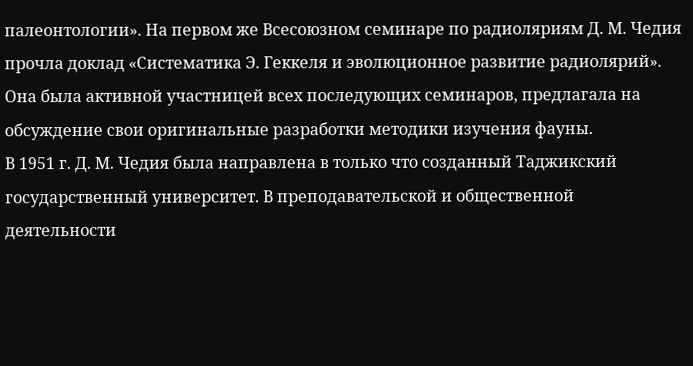палеонтологии». На первом же Всесоюзном семинаре по радиоляриям Д. М. Чедия прочла доклад «Систематика Э. Геккеля и эволюционное развитие радиолярий». Она была активной участницей всех последующих семинаров, предлагала на обсуждение свои оригинальные разработки методики изучения фауны.
В 1951 г. Д. М. Чедия была направлена в только что созданный Таджикский государственный университет. В преподавательской и общественной деятельности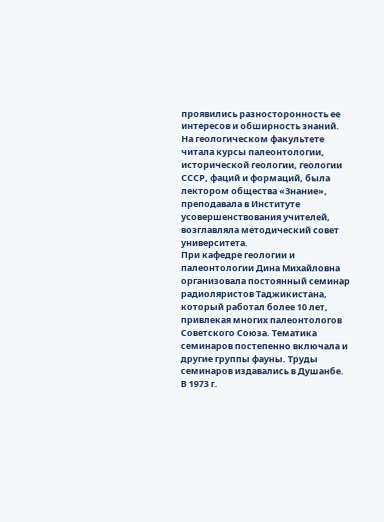проявились разносторонность ее интересов и обширность знаний. На геологическом факультете читала курсы палеонтологии, исторической геологии, геологии СССР, фаций и формаций, была лектором общества «Знание», преподавала в Институте усовершенствования учителей, возглавляла методический совет университета.
При кафедре геологии и палеонтологии Дина Михайловна организовала постоянный семинар радиоляристов Таджикистана, который работал более 10 лет, привлекая многих палеонтологов Советского Союза. Тематика семинаров постепенно включала и другие группы фауны. Труды семинаров издавались в Душанбе. В 1973 г.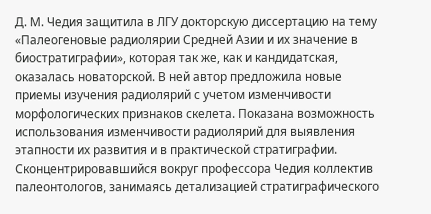Д. М. Чедия защитила в ЛГУ докторскую диссертацию на тему «Палеогеновые радиолярии Средней Азии и их значение в биостратиграфии», которая так же, как и кандидатская, оказалась новаторской. В ней автор предложила новые приемы изучения радиолярий с учетом изменчивости морфологических признаков скелета. Показана возможность использования изменчивости радиолярий для выявления этапности их развития и в практической стратиграфии.
Сконцентрировавшийся вокруг профессора Чедия коллектив палеонтологов, занимаясь детализацией стратиграфического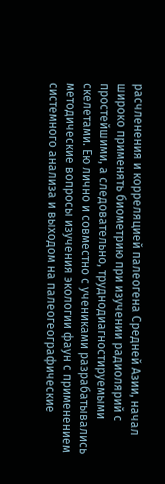расчленения и корреляцией палеогена Средней Азии, начал широко применять биометрию при изучении радиолярий с простейшими, а следовательно, труднодиагностируемыми скелетами. Ею лично и совместно с учениками разрабатывались методические вопросы изучения экологии фаун с применением системного анализа и выходом на палеогеографические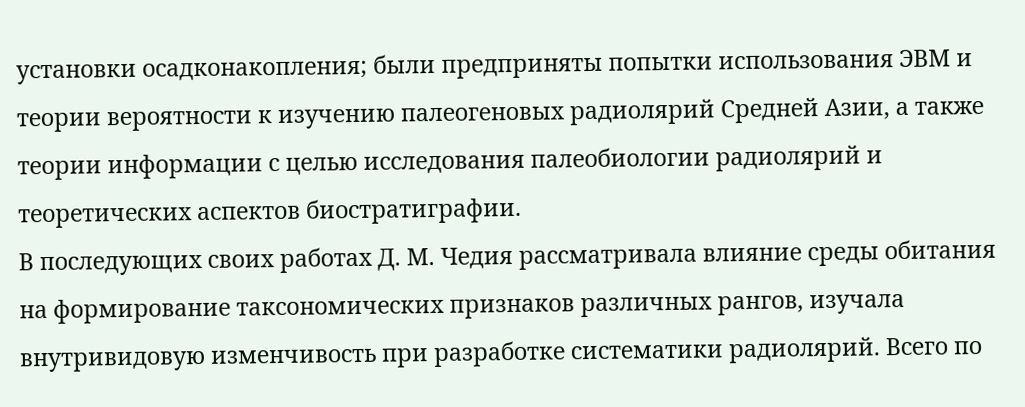установки осадконакопления; были предприняты попытки использования ЭВМ и теории вероятности к изучению палеогеновых радиолярий Средней Азии, а также теории информации с целью исследования палеобиологии радиолярий и теоретических аспектов биостратиграфии.
В последующих своих работах Д. М. Чедия рассматривала влияние среды обитания на формирование таксономических признаков различных рангов, изучала внутривидовую изменчивость при разработке систематики радиолярий. Всего по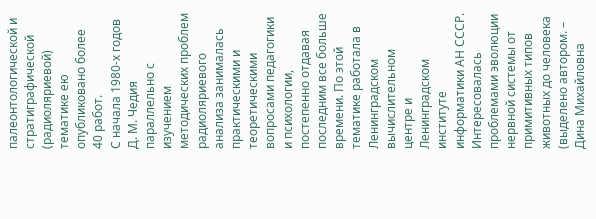палеонтологической и стратиграфической (радиоляриевой) тематике ею опубликовано более 40 работ.
С начала 1980-х годов Д. М. Чедия параллельно с изучением методических проблем радиоляриевого анализа занималась практическими и теоретическими вопросами педагогики и психологии, постепенно отдавая последним все больше времени. По этой тематике работала в Ленинградском вычислительном центре и Ленинградском институте информатики АН СССР. Интересовалась проблемами эволюции нервной системы от примитивных типов животных до человека (выделено автором. –
Дина Михайловна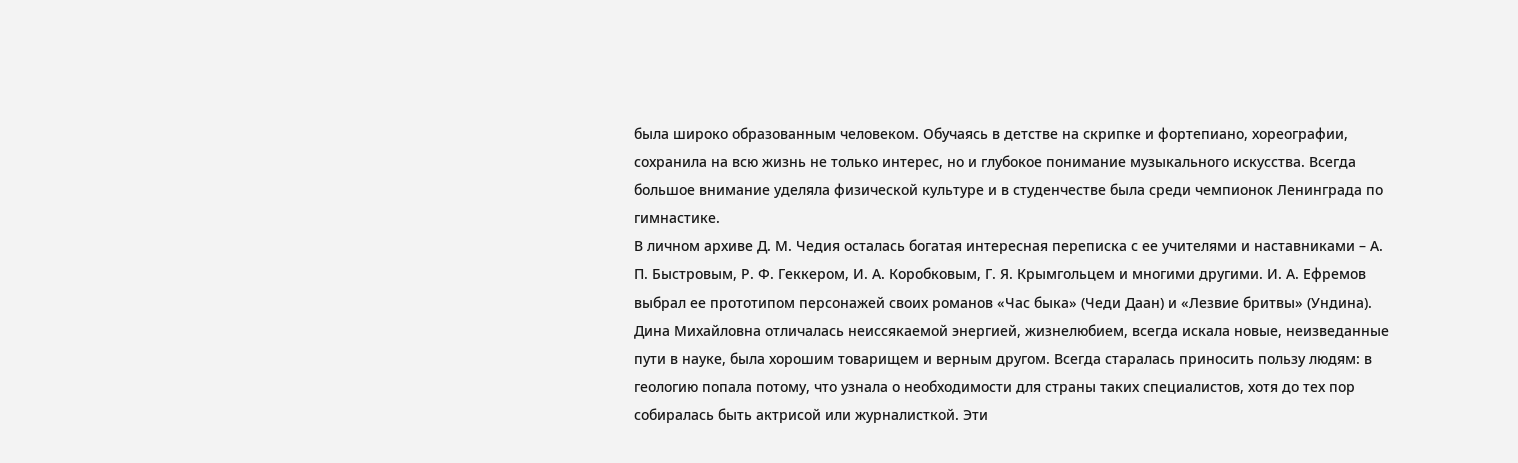была широко образованным человеком. Обучаясь в детстве на скрипке и фортепиано, хореографии, сохранила на всю жизнь не только интерес, но и глубокое понимание музыкального искусства. Всегда большое внимание уделяла физической культуре и в студенчестве была среди чемпионок Ленинграда по гимнастике.
В личном архиве Д. М. Чедия осталась богатая интересная переписка с ее учителями и наставниками – А. П. Быстровым, Р. Ф. Геккером, И. А. Коробковым, Г. Я. Крымгольцем и многими другими. И. А. Ефремов выбрал ее прототипом персонажей своих романов «Час быка» (Чеди Даан) и «Лезвие бритвы» (Ундина).
Дина Михайловна отличалась неиссякаемой энергией, жизнелюбием, всегда искала новые, неизведанные пути в науке, была хорошим товарищем и верным другом. Всегда старалась приносить пользу людям: в геологию попала потому, что узнала о необходимости для страны таких специалистов, хотя до тех пор собиралась быть актрисой или журналисткой. Эти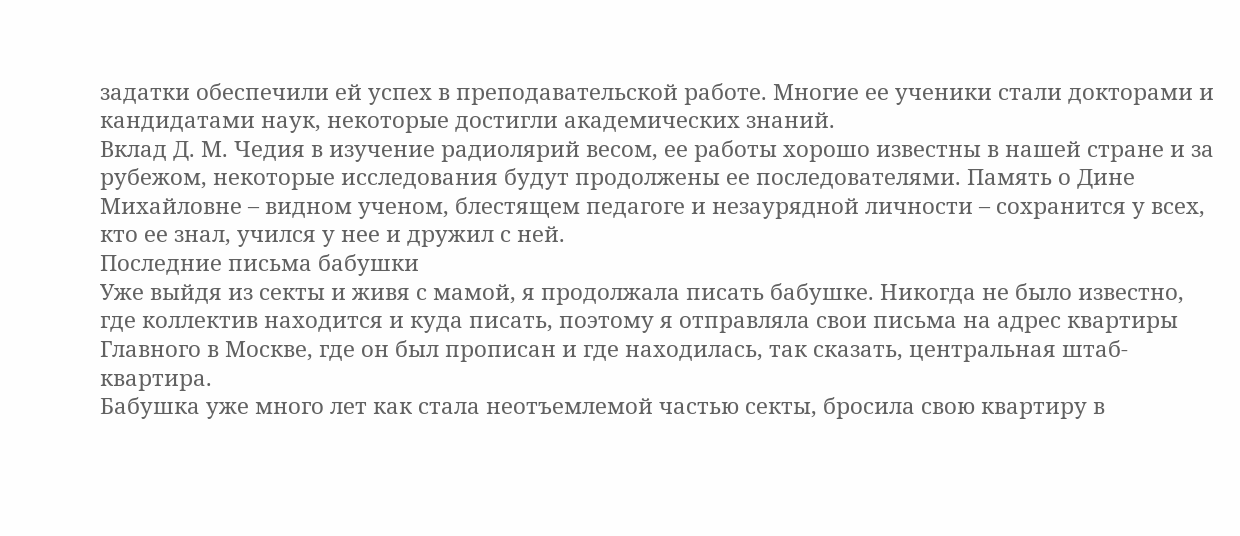задатки обеспечили ей успех в преподавательской работе. Многие ее ученики стали докторами и кандидатами наук, некоторые достигли академических знаний.
Вклад Д. М. Чедия в изучение радиолярий весом, ее работы хорошо известны в нашей стране и за рубежом, некоторые исследования будут продолжены ее последователями. Память о Дине Михайловне – видном ученом, блестящем педагоге и незаурядной личности – сохранится у всех, кто ее знал, учился у нее и дружил с ней.
Последние письма бабушки
Уже выйдя из секты и живя с мамой, я продолжала писать бабушке. Никогда не было известно, где коллектив находится и куда писать, поэтому я отправляла свои письма на адрес квартиры Главного в Москве, где он был прописан и где находилась, так сказать, центральная штаб-квартира.
Бабушка уже много лет как стала неотъемлемой частью секты, бросила свою квартиру в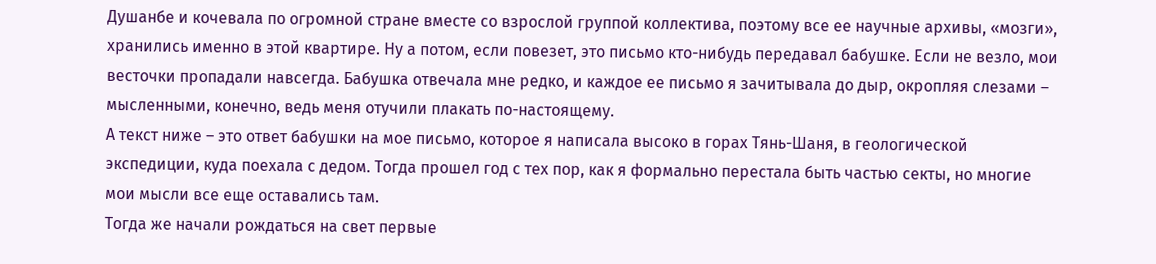Душанбе и кочевала по огромной стране вместе со взрослой группой коллектива, поэтому все ее научные архивы, «мозги», хранились именно в этой квартире. Ну а потом, если повезет, это письмо кто-нибудь передавал бабушке. Если не везло, мои весточки пропадали навсегда. Бабушка отвечала мне редко, и каждое ее письмо я зачитывала до дыр, окропляя слезами – мысленными, конечно, ведь меня отучили плакать по-настоящему.
А текст ниже – это ответ бабушки на мое письмо, которое я написала высоко в горах Тянь-Шаня, в геологической экспедиции, куда поехала с дедом. Тогда прошел год с тех пор, как я формально перестала быть частью секты, но многие мои мысли все еще оставались там.
Тогда же начали рождаться на свет первые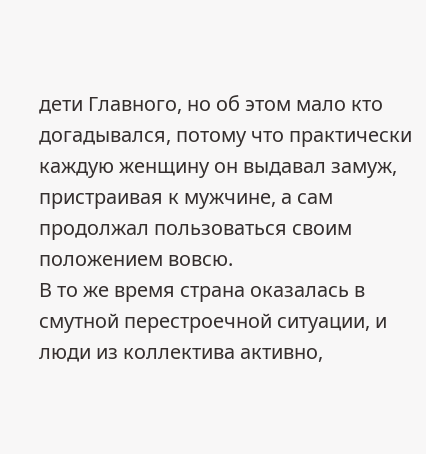дети Главного, но об этом мало кто догадывался, потому что практически каждую женщину он выдавал замуж, пристраивая к мужчине, а сам продолжал пользоваться своим положением вовсю.
В то же время страна оказалась в смутной перестроечной ситуации, и люди из коллектива активно,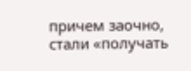причем заочно, стали «получать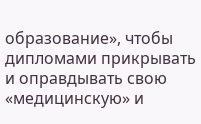образование», чтобы дипломами прикрывать и оправдывать свою «медицинскую» и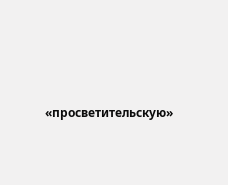«просветительскую»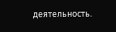деятельность.